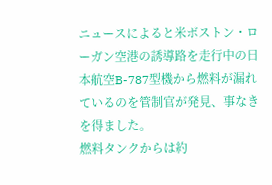ニュースによると米ボストン・ローガン空港の誘導路を走行中の日本航空B-787型機から燃料が漏れているのを管制官が発見、事なきを得ました。
燃料タンクからは約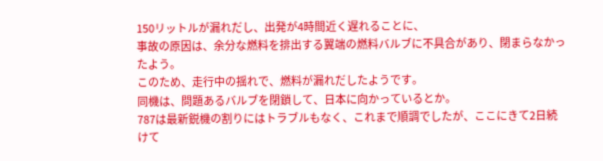150リットルが漏れだし、出発が4時間近く遅れることに、
事故の原因は、余分な燃料を排出する翼端の燃料バルブに不具合があり、閉まらなかったよう。
このため、走行中の揺れで、燃料が漏れだしたようです。
同機は、問題あるバルブを閉鎖して、日本に向かっているとか。
787は最新鋭機の割りにはトラブルもなく、これまで順調でしたが、ここにきて2日続けて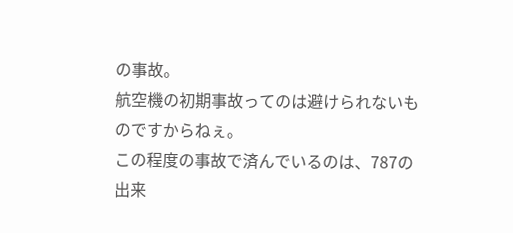の事故。
航空機の初期事故ってのは避けられないものですからねぇ。
この程度の事故で済んでいるのは、787の出来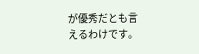が優秀だとも言えるわけです。